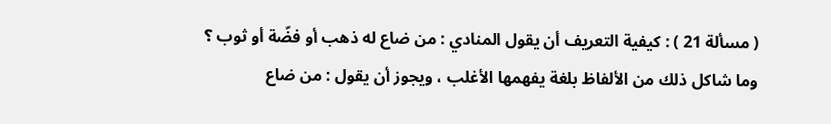( مسألة 21 ) : كيفية التعريف أن يقول المنادي : من ضاع له ذهب أو فضّة أو ثوب ؟ وما شاكل ذلك من الألفاظ بلغة يفهمها الأغلب ، ويجوز أن يقول : من ضاع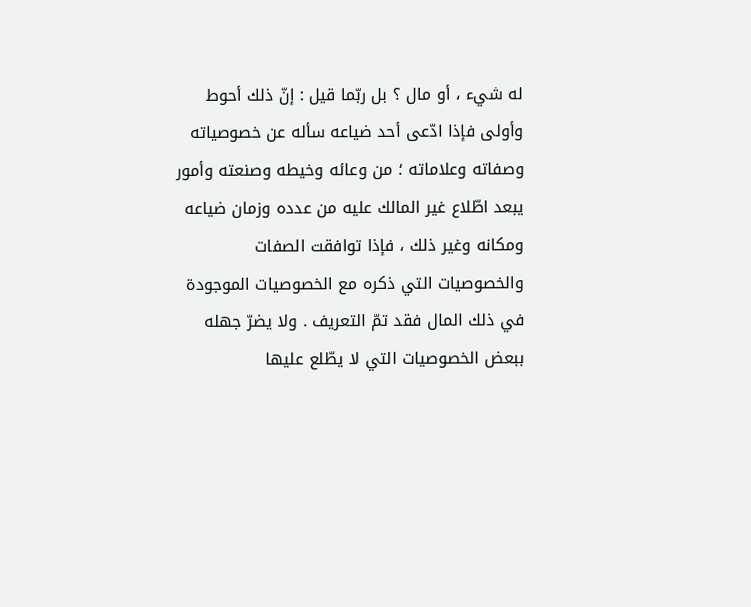له شيء ، أو مال ؟ بل ربّما قيل : إنّ ذلك أحوط وأولى فإذا ادّعى أحد ضياعه سأله عن خصوصياته وصفاته وعلاماته ؛ من وعائه وخيطه وصنعته وأمور يبعد اطّلاع غير المالك عليه من عدده وزمان ضياعه ومكانه وغير ذلك ، فإذا توافقت الصفات والخصوصيات التي ذكره مع الخصوصيات الموجودة في ذلك المال فقد تمّ التعريف . ولا يضرّ جهله ببعض الخصوصيات التي لا يطّلع عليها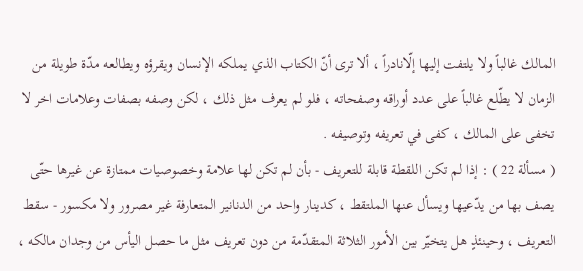المالك غالباً ولا يلتفت إليها إلّانادراً ، ألا ترى أنّ الكتاب الذي يملكه الإنسان ويقرؤه ويطالعه مدّة طويلة من الزمان لا يطّلع غالباً على عدد أوراقه وصفحاته ، فلو لم يعرف مثل ذلك ، لكن وصفه بصفات وعلامات اخر لا تخفى على المالك ، كفى في تعريفه وتوصيفه .
( مسألة 22 ) : إذا لم تكن اللقطة قابلة للتعريف - بأن لم تكن لها علامة وخصوصيات ممتازة عن غيرها حتّى يصف بها من يدّعيها ويسأل عنها الملتقط ، كدينار واحد من الدنانير المتعارفة غير مصرور ولا مكسور - سقط التعريف ، وحينئذٍ هل يتخيّر بين الأمور الثلاثة المتقدّمة من دون تعريف مثل ما حصل اليأس من وجدان مالكه ،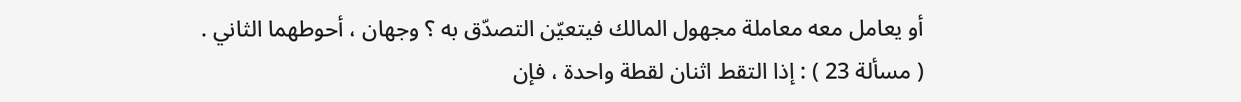أو يعامل معه معاملة مجهول المالك فيتعيّن التصدّق به ؟ وجهان ، أحوطهما الثاني .
( مسألة 23 ) : إذا التقط اثنان لقطة واحدة ، فإن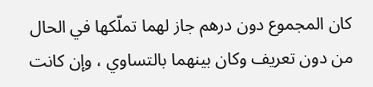كان المجموع دون درهم جاز لهما تملّكها في الحال من دون تعريف وكان بينهما بالتساوي ، وإن كانت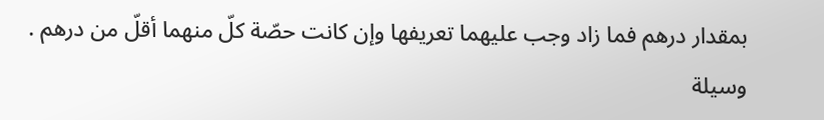بمقدار درهم فما زاد وجب عليهما تعريفها وإن كانت حصّة كلّ منهما أقلّ من درهم .
وسيلة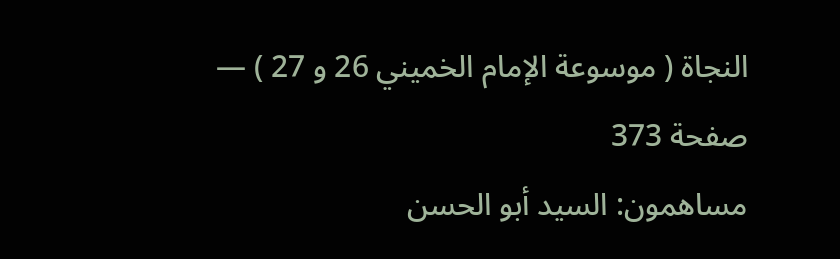النجاة ( موسوعة الإمام الخميني 26 و 27 ) — صفحة 373
مساهمون: السيد أبو الحسن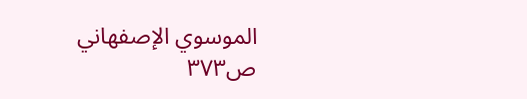الموسوي الإصفهاني
ص٣٧٣